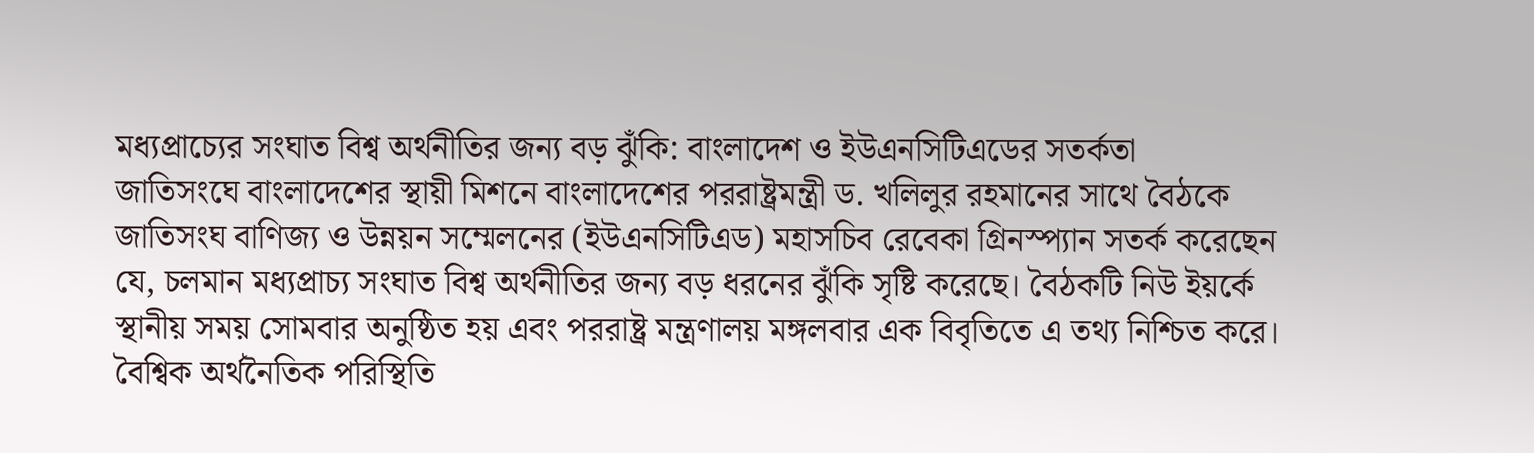মধ্যপ্রাচ্যের সংঘাত বিশ্ব অর্থনীতির জন্য বড় ঝুঁকি: বাংলাদেশ ও ইউএনসিটিএডের সতর্কতা
জাতিসংঘে বাংলাদেশের স্থায়ী মিশনে বাংলাদেশের পররাষ্ট্রমন্ত্রী ড. খলিলুর রহমানের সাথে বৈঠকে জাতিসংঘ বাণিজ্য ও উন্নয়ন সম্মেলনের (ইউএনসিটিএড) মহাসচিব রেবেকা গ্রিনস্প্যান সতর্ক করেছেন যে, চলমান মধ্যপ্রাচ্য সংঘাত বিশ্ব অর্থনীতির জন্য বড় ধরনের ঝুঁকি সৃষ্টি করেছে। বৈঠকটি নিউ ইয়র্কে স্থানীয় সময় সোমবার অনুষ্ঠিত হয় এবং পররাষ্ট্র মন্ত্রণালয় মঙ্গলবার এক বিবৃতিতে এ তথ্য নিশ্চিত করে।
বৈশ্বিক অর্থনৈতিক পরিস্থিতি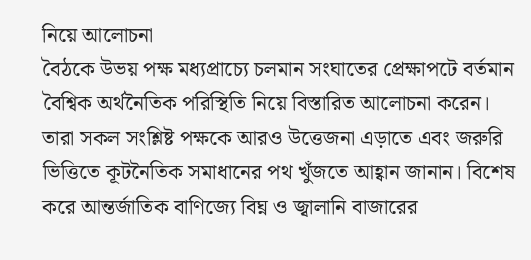নিয়ে আলোচনা
বৈঠকে উভয় পক্ষ মধ্যপ্রাচ্যে চলমান সংঘাতের প্রেক্ষাপটে বর্তমান বৈশ্বিক অর্থনৈতিক পরিস্থিতি নিয়ে বিস্তারিত আলোচনা করেন। তারা সকল সংশ্লিষ্ট পক্ষকে আরও উত্তেজনা এড়াতে এবং জরুরি ভিত্তিতে কূটনৈতিক সমাধানের পথ খুঁজতে আহ্বান জানান। বিশেষ করে আন্তর্জাতিক বাণিজ্যে বিঘ্ন ও জ্বালানি বাজারের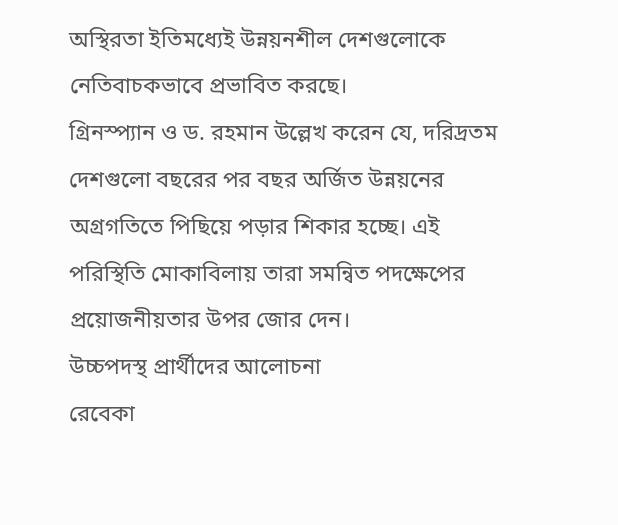অস্থিরতা ইতিমধ্যেই উন্নয়নশীল দেশগুলোকে নেতিবাচকভাবে প্রভাবিত করছে।
গ্রিনস্প্যান ও ড. রহমান উল্লেখ করেন যে, দরিদ্রতম দেশগুলো বছরের পর বছর অর্জিত উন্নয়নের অগ্রগতিতে পিছিয়ে পড়ার শিকার হচ্ছে। এই পরিস্থিতি মোকাবিলায় তারা সমন্বিত পদক্ষেপের প্রয়োজনীয়তার উপর জোর দেন।
উচ্চপদস্থ প্রার্থীদের আলোচনা
রেবেকা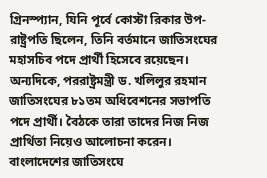গ্রিনস্প্যান, যিনি পূর্বে কোস্টা রিকার উপ-রাষ্ট্রপতি ছিলেন, তিনি বর্তমানে জাতিসংঘের মহাসচিব পদে প্রার্থী হিসেবে রয়েছেন। অন্যদিকে, পররাষ্ট্রমন্ত্রী ড. খলিলুর রহমান জাতিসংঘের ৮১তম অধিবেশনের সভাপতি পদে প্রার্থী। বৈঠকে তারা তাদের নিজ নিজ প্রার্থিতা নিয়েও আলোচনা করেন।
বাংলাদেশের জাতিসংঘে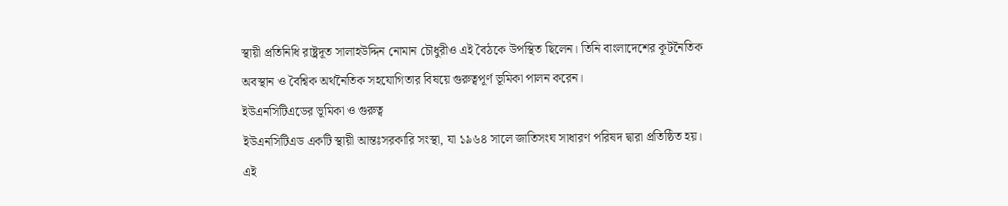স্থায়ী প্রতিনিধি রাষ্ট্রদূত সালাহউদ্দিন নোমান চৌধুরীও এই বৈঠকে উপস্থিত ছিলেন। তিনি বাংলাদেশের কূটনৈতিক অবস্থান ও বৈশ্বিক অর্থনৈতিক সহযোগিতার বিষয়ে গুরুত্বপূর্ণ ভূমিকা পালন করেন।
ইউএনসিটিএডের ভূমিকা ও গুরুত্ব
ইউএনসিটিএড একটি স্থায়ী আন্তঃসরকারি সংস্থা, যা ১৯৬৪ সালে জাতিসংঘ সাধারণ পরিষদ দ্বারা প্রতিষ্ঠিত হয়। এই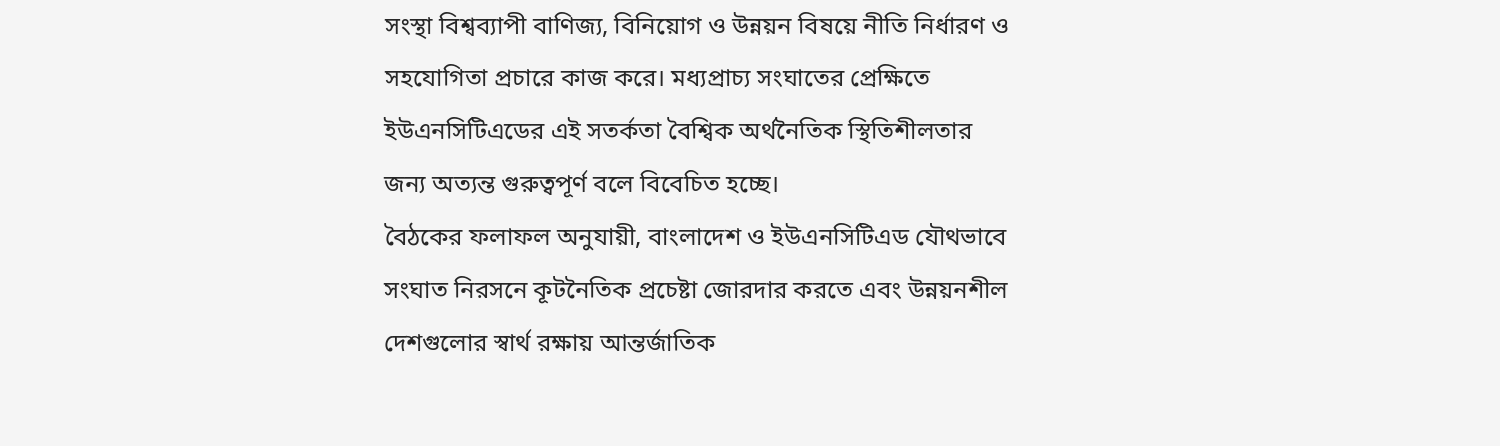সংস্থা বিশ্বব্যাপী বাণিজ্য, বিনিয়োগ ও উন্নয়ন বিষয়ে নীতি নির্ধারণ ও সহযোগিতা প্রচারে কাজ করে। মধ্যপ্রাচ্য সংঘাতের প্রেক্ষিতে ইউএনসিটিএডের এই সতর্কতা বৈশ্বিক অর্থনৈতিক স্থিতিশীলতার জন্য অত্যন্ত গুরুত্বপূর্ণ বলে বিবেচিত হচ্ছে।
বৈঠকের ফলাফল অনুযায়ী, বাংলাদেশ ও ইউএনসিটিএড যৌথভাবে সংঘাত নিরসনে কূটনৈতিক প্রচেষ্টা জোরদার করতে এবং উন্নয়নশীল দেশগুলোর স্বার্থ রক্ষায় আন্তর্জাতিক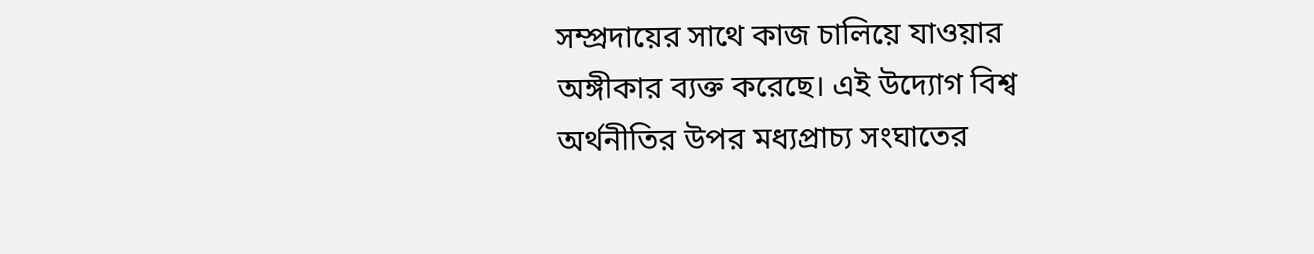সম্প্রদায়ের সাথে কাজ চালিয়ে যাওয়ার অঙ্গীকার ব্যক্ত করেছে। এই উদ্যোগ বিশ্ব অর্থনীতির উপর মধ্যপ্রাচ্য সংঘাতের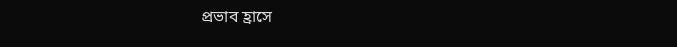প্রভাব হ্রাসে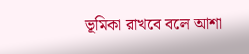ভূমিকা রাখবে বলে আশা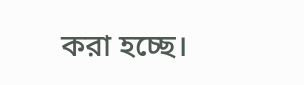করা হচ্ছে।